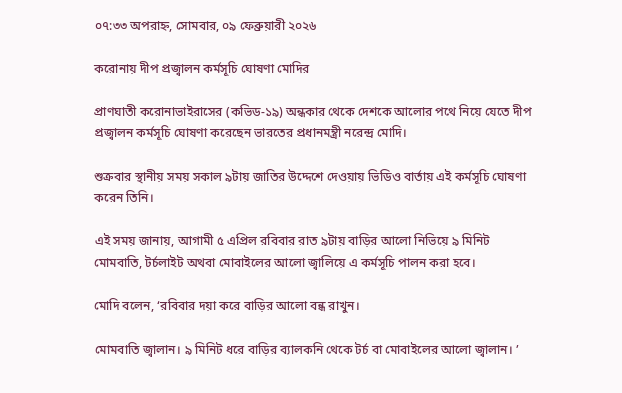০৭:৩৩ অপরাহ্ন, সোমবার, ০৯ ফেব্রুয়ারী ২০২৬

করোনায় দীপ প্রজ্বালন কর্মসূচি ঘোষণা মোদির

প্রাণঘাতী করোনাভাইরাসের (কভিড-১৯) অন্ধকার থেকে দেশকে আলোর পথে নিয়ে যেতে দীপ প্রজ্বালন কর্মসূচি ঘোষণা করেছেন ভারতের প্রধানমন্ত্রী নরেন্দ্র মোদি।

শুক্রবার স্থানীয় সময় সকাল ৯টায় জাতির উদ্দেশে দেওয়ায় ভিডিও বার্তায় এই কর্মসূচি ঘোষণা করেন তিনি।

এই সময় জানায়, আগামী ৫ এপ্রিল রবিবার রাত ৯টায় বাড়ির আলো নিভিয়ে ৯ মিনিট মোমবাতি, টর্চলাইট অথবা মোবাইলের আলো জ্বালিয়ে এ কর্মসূচি পালন করা হবে।

মোদি বলেন, ‘রবিবার দয়া করে বাড়ির আলো বন্ধ রাখুন।

মোমবাতি জ্বালান। ৯ মিনিট ধরে বাড়ির ব্যালকনি থেকে টর্চ বা মোবাইলের আলো জ্বালান। ’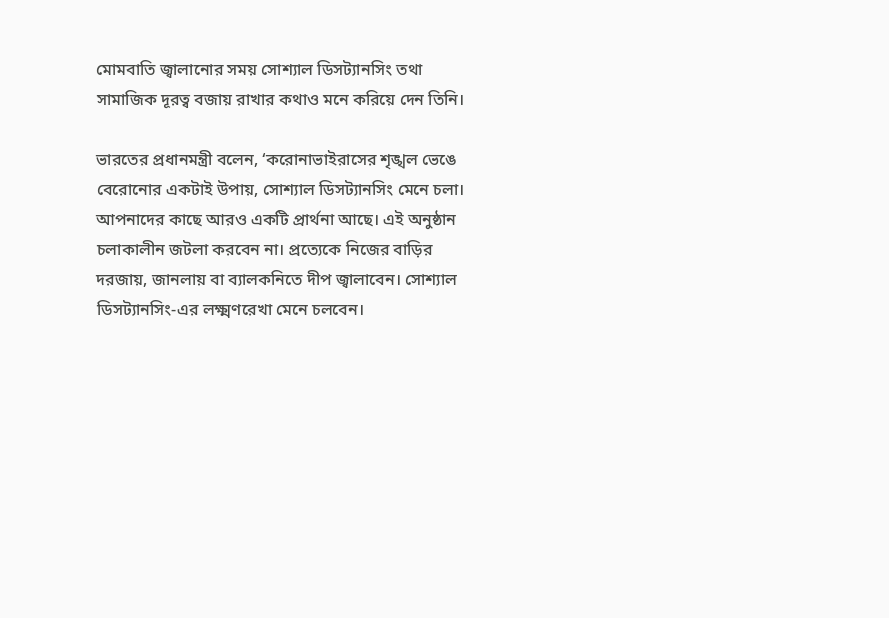মোমবাতি জ্বালানোর সময় সোশ্যাল ডিসট্যানসিং তথা সামাজিক দূরত্ব বজায় রাখার কথাও মনে করিয়ে দেন তিনি।

ভারতের প্রধানমন্ত্রী বলেন, ‘করোনাভাইরাসের শৃঙ্খল ভেঙে বেরোনোর একটাই উপায়, সোশ্যাল ডিসট্যানসিং মেনে চলা। আপনাদের কাছে আরও একটি প্রার্থনা আছে। এই অনুষ্ঠান চলাকালীন জটলা করবেন না। প্রত্যেকে নিজের বাড়ির দরজায়, জানলায় বা ব্যালকনিতে দীপ জ্বালাবেন। সোশ্যাল ডিসট্যানসিং-এর লক্ষ্মণরেখা মেনে চলবেন।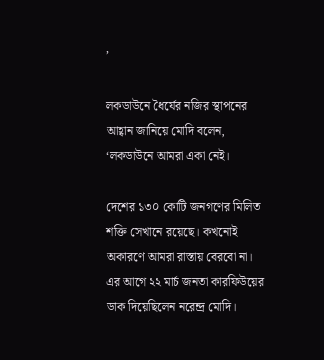’

লকডাউনে ধৈর্যের নজির স্থাপনের আহ্বান জানিয়ে মোদি বলেন, ‘লকডাউনে আমরা একা নেই।

দেশের ১৩০ কোটি জনগণের মিলিত শক্তি সেখানে রয়েছে। কখনোই অকারণে আমরা রাস্তায় বেরবো না।
এর আগে ২২ মার্চ জনতা কারফিউয়ের ডাক দিয়েছিলেন নরেন্দ্র মোদি।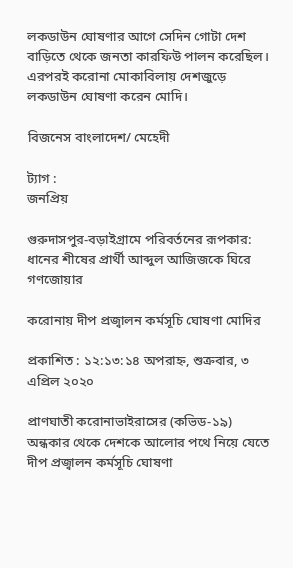লকডাউন ঘোষণার আগে সেদিন গোটা দেশ বাড়িতে থেকে জনতা কারফিউ পালন করেছিল। এরপরই করোনা মোকাবিলায় দেশজুড়ে লকডাউন ঘোষণা করেন মোদি।

বিজনেস বাংলাদেশ/ মেহেদী

ট্যাগ :
জনপ্রিয়

গুরুদাসপুর-বড়াইগ্রামে পরিবর্তনের রূপকার: ধানের শীষের প্রার্থী আব্দুল আজিজকে ঘিরে গণজোয়ার

করোনায় দীপ প্রজ্বালন কর্মসূচি ঘোষণা মোদির

প্রকাশিত : ১২:১৩:১৪ অপরাহ্ন, শুক্রবার, ৩ এপ্রিল ২০২০

প্রাণঘাতী করোনাভাইরাসের (কভিড-১৯) অন্ধকার থেকে দেশকে আলোর পথে নিয়ে যেতে দীপ প্রজ্বালন কর্মসূচি ঘোষণা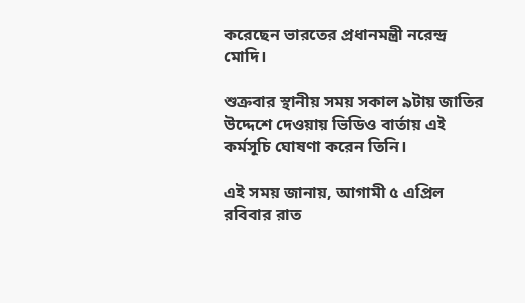করেছেন ভারতের প্রধানমন্ত্রী নরেন্দ্র মোদি।

শুক্রবার স্থানীয় সময় সকাল ৯টায় জাতির উদ্দেশে দেওয়ায় ভিডিও বার্তায় এই কর্মসূচি ঘোষণা করেন তিনি।

এই সময় জানায়, আগামী ৫ এপ্রিল রবিবার রাত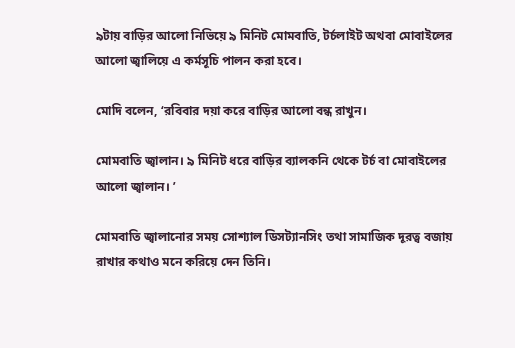৯টায় বাড়ির আলো নিভিয়ে ৯ মিনিট মোমবাতি, টর্চলাইট অথবা মোবাইলের আলো জ্বালিয়ে এ কর্মসূচি পালন করা হবে।

মোদি বলেন, ‘রবিবার দয়া করে বাড়ির আলো বন্ধ রাখুন।

মোমবাতি জ্বালান। ৯ মিনিট ধরে বাড়ির ব্যালকনি থেকে টর্চ বা মোবাইলের আলো জ্বালান। ’

মোমবাতি জ্বালানোর সময় সোশ্যাল ডিসট্যানসিং তথা সামাজিক দূরত্ব বজায় রাখার কথাও মনে করিয়ে দেন তিনি।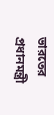ভারতের প্রধানমন্ত্রী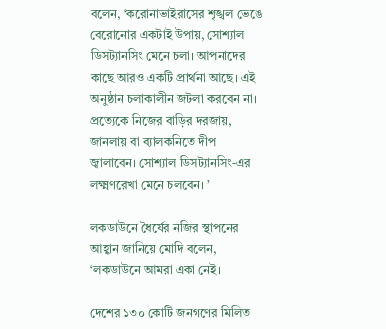বলেন, ‘করোনাভাইরাসের শৃঙ্খল ভেঙে বেরোনোর একটাই উপায়, সোশ্যাল ডিসট্যানসিং মেনে চলা। আপনাদের কাছে আরও একটি প্রার্থনা আছে। এই অনুষ্ঠান চলাকালীন জটলা করবেন না। প্রত্যেকে নিজের বাড়ির দরজায়, জানলায় বা ব্যালকনিতে দীপ জ্বালাবেন। সোশ্যাল ডিসট্যানসিং-এর লক্ষ্মণরেখা মেনে চলবেন। ’

লকডাউনে ধৈর্যের নজির স্থাপনের আহ্বান জানিয়ে মোদি বলেন, ‘লকডাউনে আমরা একা নেই।

দেশের ১৩০ কোটি জনগণের মিলিত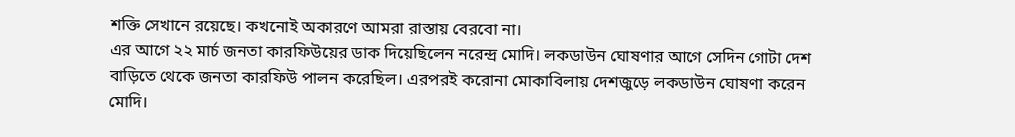শক্তি সেখানে রয়েছে। কখনোই অকারণে আমরা রাস্তায় বেরবো না।
এর আগে ২২ মার্চ জনতা কারফিউয়ের ডাক দিয়েছিলেন নরেন্দ্র মোদি। লকডাউন ঘোষণার আগে সেদিন গোটা দেশ বাড়িতে থেকে জনতা কারফিউ পালন করেছিল। এরপরই করোনা মোকাবিলায় দেশজুড়ে লকডাউন ঘোষণা করেন মোদি।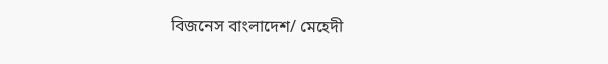বিজনেস বাংলাদেশ/ মেহেদী